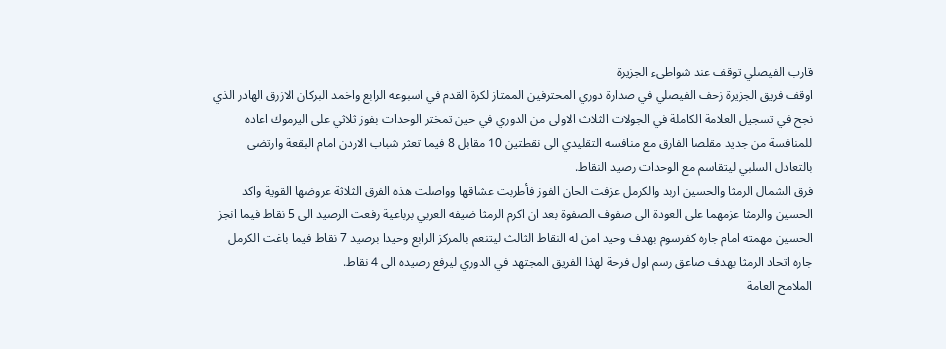قارب الفيصلي توقف عند شواطىء الجزيرة
اوقف فريق الجزيرة زحف الفيصلي في صدارة دوري المحترفين الممتاز لكرة القدم في اسبوعه الرابع واخمد البركان الازرق الهادر الذي نجح في تسجيل العلامة الكاملة في الجولات الثلاث الاولى من الدوري في حين تمختر الوحدات بفوز ثلاثي على اليرموك اعاده للمنافسة من جديد مقلصا الفارق مع منافسه التقليدي الى نقطتين 10 مقابل 8 فيما تعثر شباب الاردن امام البقعة وارتضى بالتعادل السلبي ليتقاسم مع الوحدات رصيد النقاط.
فرق الشمال الرمثا والحسين اربد والكرمل عزفت الحان الفوز فأطربت عشاقها وواصلت هذه الفرق الثلاثة عروضها القوية واكد الحسين والرمثا عزمهما على العودة الى صفوف الصفوة بعد ان اكرم الرمثا ضيفه العربي برباعية رفعت الرصيد الى 5 نقاط فيما انجز الحسين مهمته امام جاره كفرسوم بهدف وحيد امن له النقاط الثالث ليتنعم بالمركز الرابع وحيدا برصيد 7 نقاط فيما باغت الكرمل جاره اتحاد الرمثا بهدف صاعق رسم اول فرحة لهذا الفريق المجتهد في الدوري ليرفع رصيده الى 4 نقاط.
الملامح العامة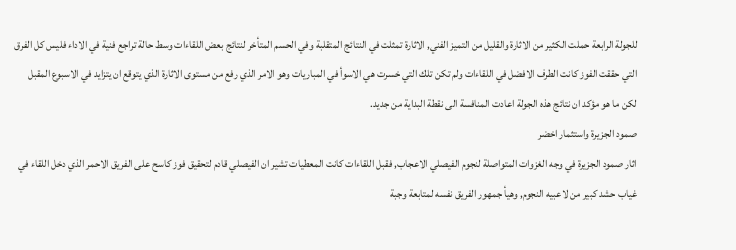للجولة الرابعة حملت الكثير من الاثارة والقليل من التميز الفني, الاثارة تمثلت في النتائج المتقلبة وفي الحسم المتأخر لنتائج بعض اللقاءات وسط حالة تراجع فنية في الاداء فليس كل الفرق التي حققت الفوز كانت الطرف الافضل في اللقاءات ولم تكن تلك التي خسرت هي الاسوأ في المباريات وهو الامر الذي رفع من مستوى الاثارة الذي يتوقع ان يتزايد في الاسبوع المقبل لكن ما هو مؤكد ان نتائج هذه الجولة اعادت المنافسة الى نقطة البداية من جديد.
صمود الجزيرة واستثمار اخضر
اثار صمود الجزيرة في وجه الغزوات المتواصلة لنجوم الفيصلي الاعجاب, فقبل اللقاءات كانت المعطيات تشير ان الفيصلي قادم لتحقيق فوز كاسح على الفريق الاحمر الذي دخل اللقاء في غياب حشد كبير من لاعبيه النجوم, وهيأ جمهور الفريق نفسه لمتابعة وجبة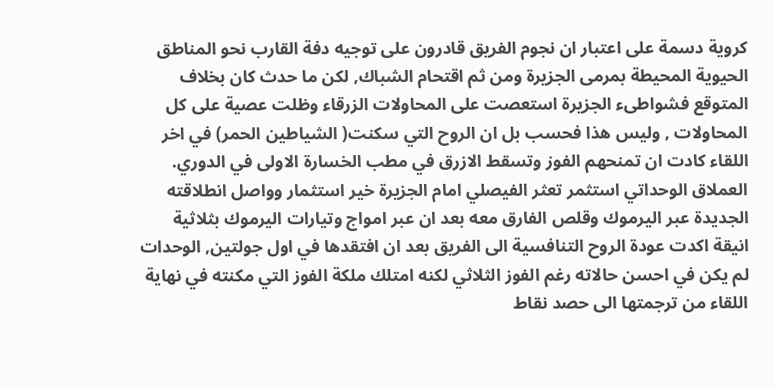كروية دسمة على اعتبار ان نجوم الفريق قادرون على توجيه دفة القارب نحو المناطق الحيوية المحيطة بمرمى الجزيرة ومن ثم اقتحام الشباك, لكن ما حدث كان بخلاف المتوقع فشواطىء الجزيرة استعصت على المحاولات الزرقاء وظلت عصية على كل المحاولات , وليس هذا فحسب بل ان الروح التي سكنت( الشياطين الحمر) في اخر اللقاء كادت ان تمنحهم الفوز وتسقط الازرق في مطب الخسارة الاولى في الدوري.
العملاق الوحداتي استثمر تعثر الفيصلي امام الجزيرة خير استثمار وواصل انطلاقته الجديدة عبر اليرموك وقلص الفارق معه بعد ان عبر امواج وتيارات اليرموك بثلاثية انيقة اكدت عودة الروح التنافسية الى الفريق بعد ان افتقدها في اول جولتين, الوحدات لم يكن في احسن حالاته رغم الفوز الثلاثي لكنه امتلك ملكة الفوز التي مكنته في نهاية اللقاء من ترجمتها الى حصد نقاط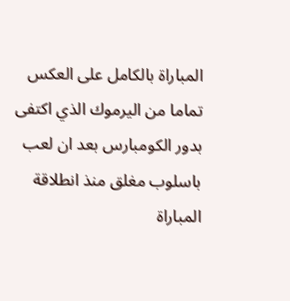المباراة بالكامل على العكس تماما من اليرموك الذي اكتفى بدور الكومبارس بعد ان لعب باسلوب مغلق منذ انطلاقة المباراة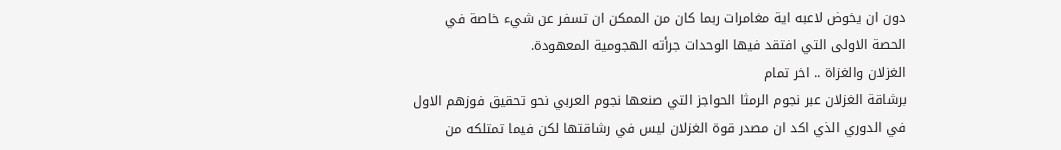دون ان يخوض لاعبه اية مغامرات ربما كان من الممكن ان تسفر عن شيء خاصة في الحصة الاولى التي افتقد فيها الوحدات جرأته الهجومية المعهودة.
الغزلان والغزاة .. اخر تمام
برشاقة الغزلان عبر نجوم الرمثا الحواجز التي صنعها نجوم العربي نحو تحقيق فوزهم الاول في الدوري الذي اكد ان مصدر قوة الغزلان ليس في رشاقتها لكن فيما تمتلكه من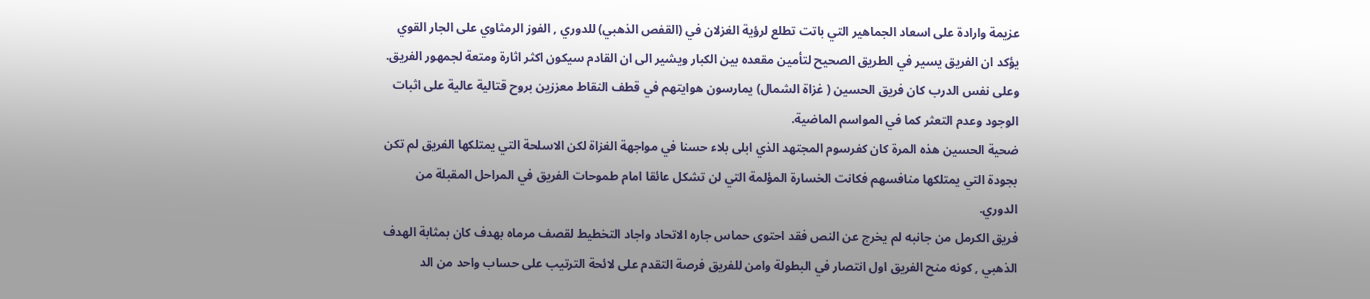عزيمة وارادة على اسعاد الجماهير التي باتت تطلع لرؤية الغزلان في (القفص الذهبي) للدوري , الفوز الرمثاوي على الجار القوي يؤكد ان الفريق يسير في الطريق الصحيح لتأمين مقعده بين الكبار ويشير الى ان القادم سيكون اكثر اثارة ومتعة لجمهور الفريق.
وعلى نفس الدرب كان فريق الحسين ( غزاة الشمال) يمارسون هوايتهم في قطف النقاط معززين بروح قتالية عالية على اثبات الوجود وعدم التعثر كما في المواسم الماضية.
ضحية الحسين هذه المرة كان كفرسوم المجتهد الذي ابلى بلاء حسنا في مواجهة الغزاة لكن الاسلحة التي يمتلكها الفريق لم تكن بجودة التي يمتلكها منافسهم فكانت الخسارة المؤلمة التي لن تشكل عائقا امام طموحات الفريق في المراحل المقبلة من الدوري.
فريق الكرمل من جانبه لم يخرج عن النص فقد احتوى حماس جاره الاتحاد واجاد التخطيط لقصف مرماه بهدف كان بمثابة الهدف الذهبي , كونه منح الفريق اول انتصار في البطولة وامن للفريق فرصة التقدم على لائحة الترتيب على حساب واحد من الد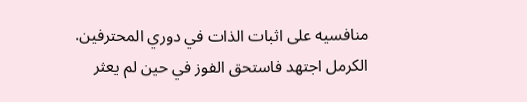منافسيه على اثبات الذات في دوري المحترفين.
الكرمل اجتهد فاستحق الفوز في حين لم يعثر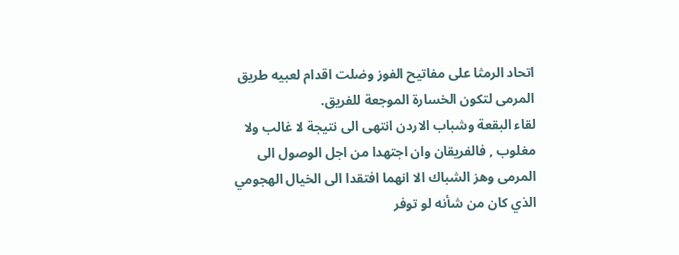اتحاد الرمثا على مفاتيح الفوز وضلت اقدام لعبيه طريق المرمى لتكون الخسارة الموجعة للفريق.
لقاء البقعة وشباب الاردن انتهى الى نتيجة لا غالب ولا مغلوب , فالفريقان وان اجتهدا من اجل الوصول الى المرمى وهز الشباك الا انهما افتقدا الى الخيال الهجومي الذي كان من شأنه لو توفر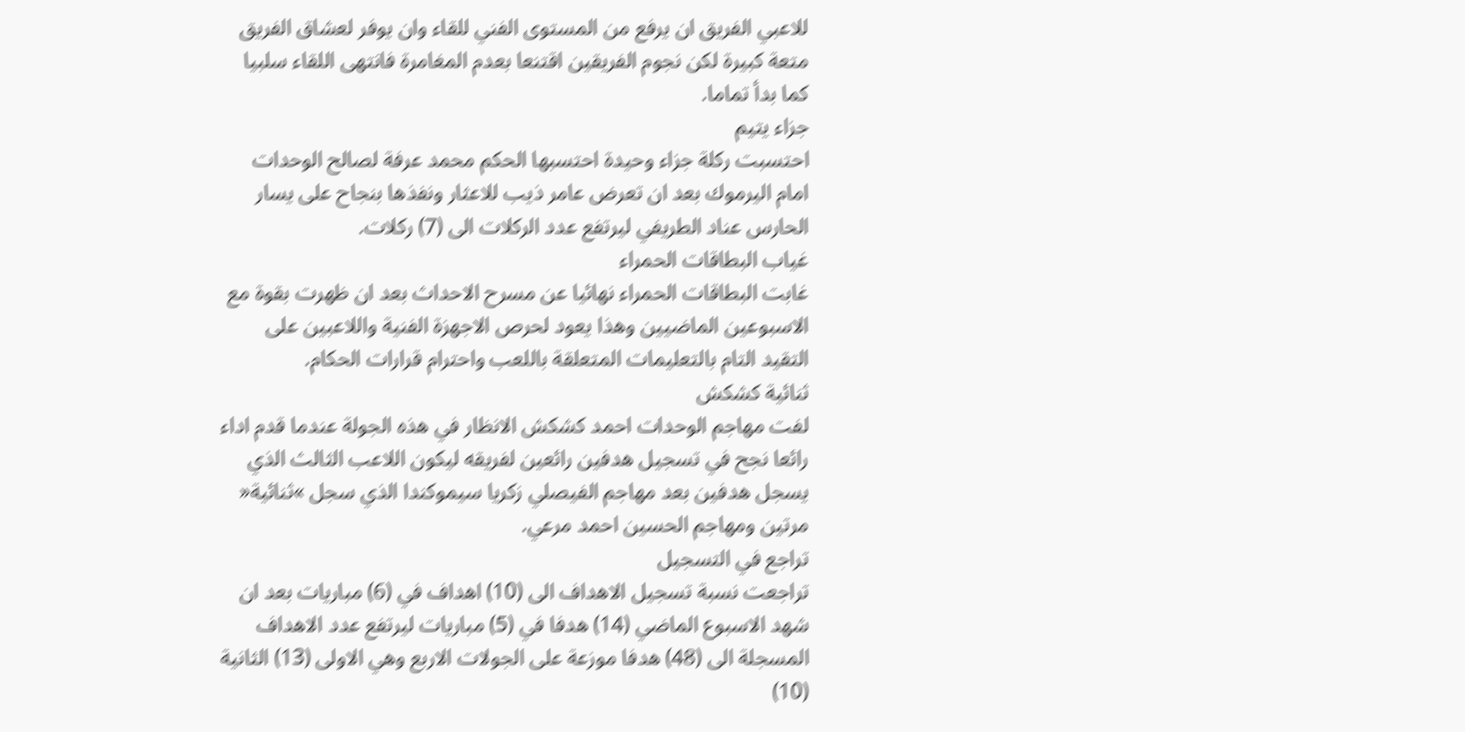للاعبي الفريق ان يرفع من المستوى الفني للقاء وان يوفر لعشاق الفريق متعة كبيرة لكن نجوم الفريقين اقتنعا بعدم المغامرة فانتهى اللقاء سلبيا كما بدأ تماما.
جزاء يتيم
احتسبت ركلة جزاء وحيدة احتسبها الحكم محمد عرفة لصالح الوحدات امام اليرموك بعد ان تعرض عامر ذيب للاعثار ونفذها بنجاح على يسار الحارس عناد الطريفي ليرتفع عدد الركلات الى (7) ركلات.
غياب البطاقات الحمراء
غابت البطاقات الحمراء نهائيا عن مسرح الاحداث بعد ان ظهرت بقوة مع الاسبوعين الماضيين وهذا يعود لحرص الاجهزة الفنية واللاعبين على التقيد التام بالتعليمات المتعلقة باللعب واحترام قرارات الحكام.
ثنائية كشكش
لفت مهاجم الوحدات احمد كشكش الانظار في هذه الجولة عندما قدم اداء رائعا نجح في تسجيل هدفين رائعين لفريقه ليكون اللاعب الثالث الذي يسجل هدفين بعد مهاجم الفيصلي زكريا سيموكندا الذي سجل »ثنائية« مرتين ومهاجم الحسين احمد مرعي.
تراجع في التسجيل
تراجعت نسبة تسجيل الاهداف الى (10) اهداف في (6) مباريات بعد ان شهد الاسبوع الماضي (14) هدفا في (5) مباريات ليرتفع عدد الاهداف المسجلة الى (48) هدفا موزعة على الجولات الاربع وهي الاولى (13) الثانية (10)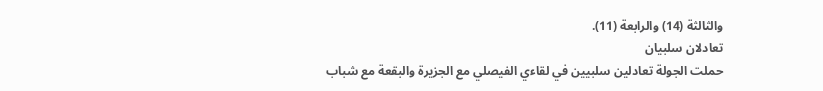والثالثة (14) والرابعة (11).
تعادلان سلبيان
حملت الجولة تعادلين سلبيين في لقاءي الفيصلي مع الجزيرة والبقعة مع شباب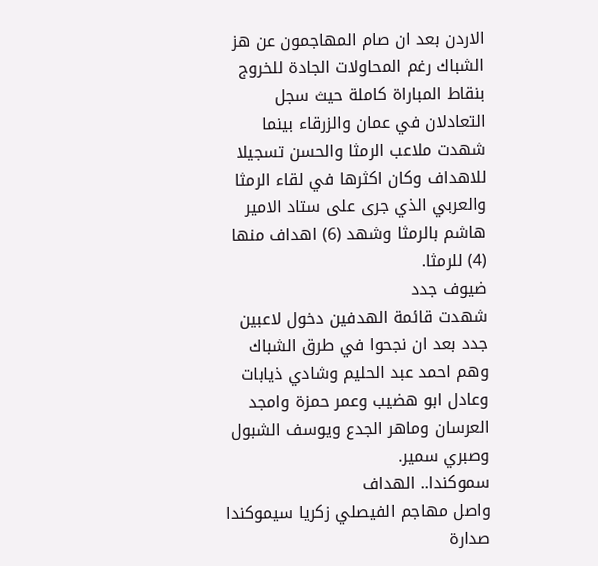الاردن بعد ان صام المهاجمون عن هز الشباك رغم المحاولات الجادة للخروج بنقاط المباراة كاملة حيث سجل التعادلان في عمان والزرقاء بينما شهدت ملاعب الرمثا والحسن تسجيلا للاهداف وكان اكثرها في لقاء الرمثا والعربي الذي جرى على ستاد الامير هاشم بالرمثا وشهد (6) اهداف منها (4) للرمثا.
ضيوف جدد
شهدت قائمة الهدفين دخول لاعبين جدد بعد ان نجحوا في طرق الشباك وهم احمد عبد الحليم وشادي ذيابات وعادل ابو هضيب وعمر حمزة وامجد العرسان وماهر الجدع ويوسف الشبول وصبري سمير.
سموكندا.. الهداف
واصل مهاجم الفيصلي زكريا سيموكندا صدارة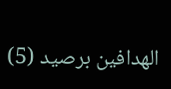الهدافين برصيد (5)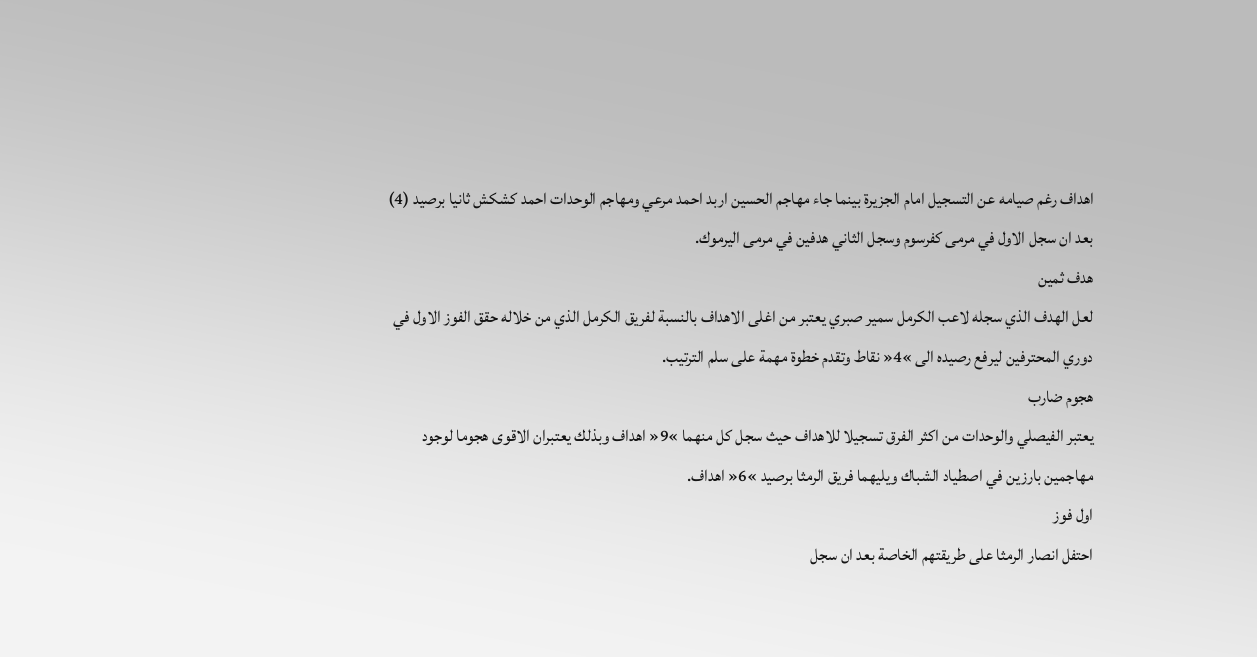اهداف رغم صيامه عن التسجيل امام الجزيرة بينما جاء مهاجم الحسين اربد احمد مرعي ومهاجم الوحدات احمد كشكش ثانيا برصيد (4) بعد ان سجل الاول في مرمى كفرسوم وسجل الثاني هدفين في مرمى اليرموك.
هدف ثمين
لعل الهدف الذي سجله لاعب الكرمل سمير صبري يعتبر من اغلى الاهداف بالنسبة لفريق الكرمل الذي من خلاله حقق الفوز الاول في دوري المحترفين ليرفع رصيده الى »4« نقاط وتقدم خطوة مهمة على سلم الترتيب.
هجوم ضارب
يعتبر الفيصلي والوحدات من اكثر الفرق تسجيلا للاهداف حيث سجل كل منهما »9« اهداف وبذلك يعتبران الاقوى هجوما لوجود مهاجمين بارزين في اصطياد الشباك ويليهما فريق الرمثا برصيد »6« اهداف.
اول فوز
احتفل انصار الرمثا على طريقتهم الخاصة بعد ان سجل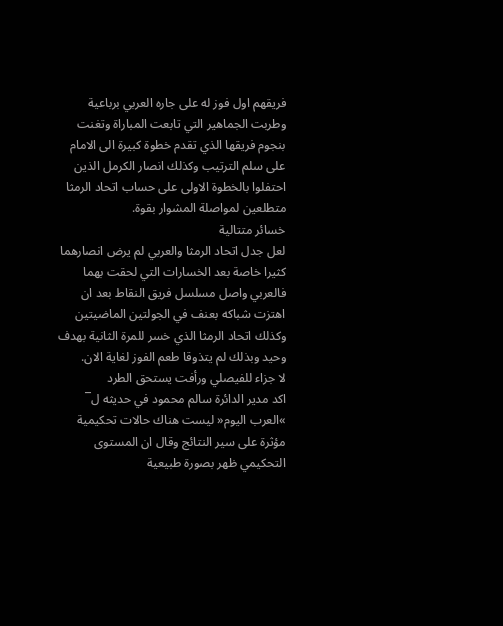فريقهم اول فوز له على جاره العربي برباعية وطربت الجماهير التي تابعت المباراة وتغنت بنجوم فريقها الذي تقدم خطوة كبيرة الى الامام على سلم الترتيب وكذلك انصار الكرمل الذين احتفلوا بالخطوة الاولى على حساب اتحاد الرمثا متطلعين لمواصلة المشوار بقوة.
خسائر متتالية
لعل جدل اتحاد الرمثا والعربي لم يرض انصارهما كثيرا خاصة بعد الخسارات التي لحقت بهما فالعربي واصل مسلسل فريق النقاط بعد ان اهتزت شباكه بعنف في الجولتين الماضيتين وكذلك اتحاد الرمثا الذي خسر للمرة الثانية بهدف وحيد وبذلك لم يتذوقا طعم الفوز لغاية الان.
لا جزاء للفيصلي ورأفت يستحق الطرد
اكد مدير الدائرة سالم محمود في حديثه ل¯ »العرب اليوم« ليست هناك حالات تحكيمية مؤثرة على سير النتائج وقال ان المستوى التحكيمي ظهر بصورة طبيعية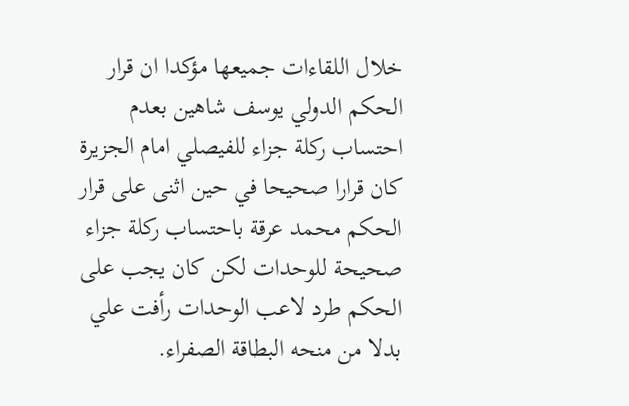خلال اللقاءات جميعها مؤكدا ان قرار الحكم الدولي يوسف شاهين بعدم احتساب ركلة جزاء للفيصلي امام الجزيرة كان قرارا صحيحا في حين اثنى على قرار الحكم محمد عرقة باحتساب ركلة جزاء صحيحة للوحدات لكن كان يجب على الحكم طرد لاعب الوحدات رأفت علي بدلا من منحه البطاقة الصفراء.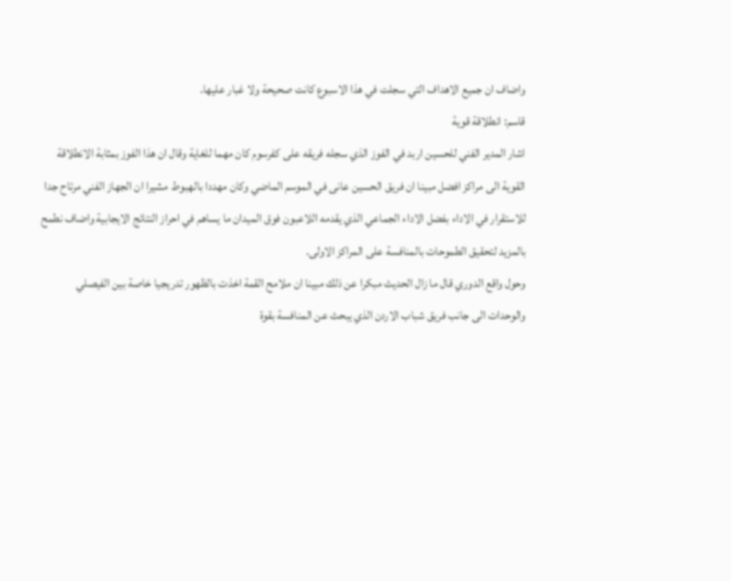واضاف ان جميع الاهداف التي سجلت في هذا الاسبوع كانت صحيحة ولا غبار عليها.
قاسم: انطلاقة قوية
اشار المدير الفني للحسين اربد في الفوز الذي سجله فريقه على كفرسوم كان مهما للغاية وقال ان هذا الفوز بمثابة الانطلاقة القوية الى مراكز افضل مبينا ان فريق الحسين عانى في الموسم الماضي وكان مهددا بالهبوط مشيرا ان الجهاز الفني مرتاح جدا للاستقرار في الاداء بفضل الاداء الجماعي الذي يقدمه اللاعبون فوق الميدان ما يساهم في احراز النتائج الايجابية واضاف نطمح بالمزيد لتحقيق الطموحات بالمنافسة على المراكز الاولى.
وحول واقع الدوري قال ما زال الحديث مبكرا عن ذلك مبينا ان ملامح القمة اخذت بالظهور تدريجيا خاصة بين الفيصلي والوحدات الى جانب فريق شباب الاردن الذي يبحث عن المنافسة بقوة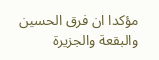مؤكدا ان فرق الحسين والبقعة والجزيرة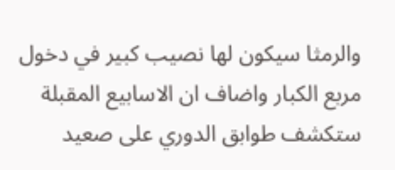والرمثا سيكون لها نصيب كبير في دخول مربع الكبار واضاف ان الاسابيع المقبلة ستكشف طوابق الدوري على صعيد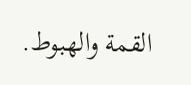القمة والهبوط.